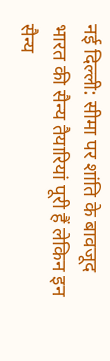नई दिल्ली: सीमा पर शांति के बावजूद भारत की सैन्य तैयारियां पूरी हैं लेकिन इन सैन्य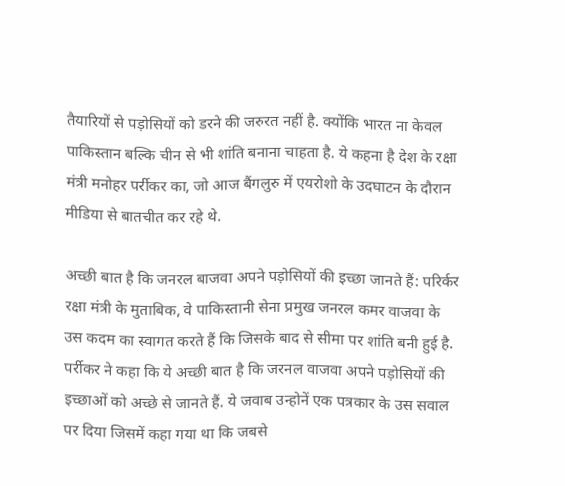तैयारियों से पड़ोसियों को डरने की जरुरत नहीं है. क्योंकि भारत ना केवल पाकिस्तान बल्कि चीन से भी शांति बनाना चाहता है. ये कहना है देश के रक्षा मंत्री मनोहर पर्रीकर का, जो आज बैंगलुरु में एयरोशो के उदघाटन के दौरान मीडिया से बातचीत कर रहे थे.

अच्छी बात है कि जनरल बाजवा अपने पड़ोसियों की इच्छा जानते हैं: परिर्कर रक्षा मंत्री के मुताबिक, वे पाकिस्तानी सेना प्रमुख जनरल कमर वाजवा के उस कदम का स्वागत करते हैं कि जिसके बाद से सीमा पर शांति बनी हुई है. पर्रीकर ने कहा कि ये अच्छी बात है कि जरनल वाजवा अपने पड़ोसियों की इच्छाओं को अच्छे से जानते हैं. ये जवाब उन्होनें एक पत्रकार के उस सवाल पर दिया जिसमें कहा गया था कि जबसे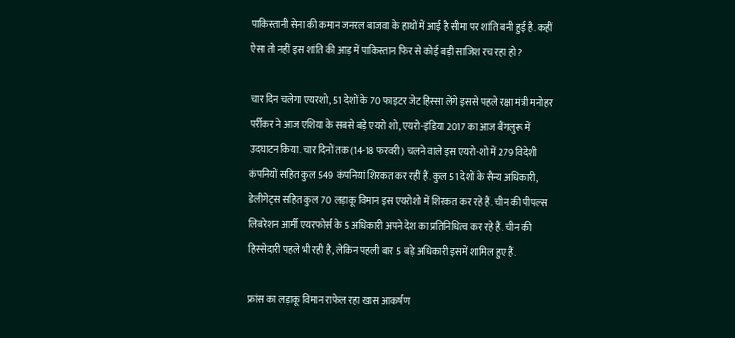पाकिस्तानी सेना की कमान जनरल बाजवा के हाथों में आई है सीमा पर शांति बनी हुई है. कहीं ऐसा तो नहीं इस शांति की आड़ में पाकिस्तान फिर से कोई बड़ी साजिश रच रहा हो?

चार दिन चलेगा एयरशो, 51 देशों के 70 फाइटर जेट हिस्सा लेंगे इससे पहले रक्षा मंत्री मनोहर पर्रीकर ने आज एशिया के सबसे बड़े एयरो शो, एयरो-इंडिया 2017 का आज बैंगलुरू में उदघाटन किया. चार दिनों तक (14-18 फरवरी) चलने वाले इस एयरो-शो में 279 विदेशी कंपनियों सहित कुल 549 कंपनियां शिरकत कर रहीं हैं. कुल 51 देशों के सैन्य अधिकारी, डेलीगेट्स सहित कुल 70 लड़ाकू विमान इस एयरोशो में शिरकत कर रहे हैं. चीन की पीपल्स लिबरेशन आर्मी एयरफोर्स के 5 अधिकारी अपने देश का प्रतिनिधित्व कर रहे हैं. चीन की हिस्सेदारी पहले भी रही है, लेकिन पहली बार 5 बड़े अधिकारी इसमें शामिल हुए हैं.

फ्रांस का लड़ाकू विमान राफेल रहा खास आकर्षण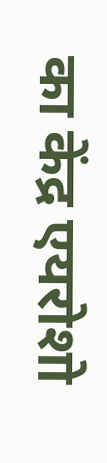का केंद्र एयरोशो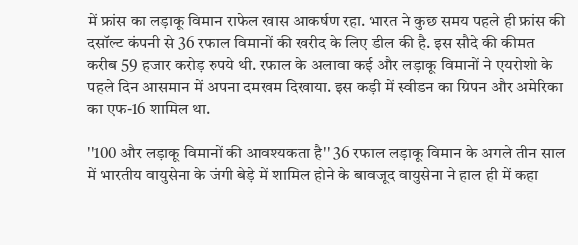में फ्रांस का लड़ाकू विमान राफेल खास आकर्षण रहा. भारत ने कुछ समय पहले ही फ्रांस की दसॉल्ट कंपनी से 36 रफाल विमानों की खरीद के लिए डील की है. इस सौदे की कीमत करीब 59 हजार करोड़ रुपये थी. रफाल के अलावा कई और लड़ाकू विमानों ने एयरोशो के पहले दिन आसमान में अपना दमखम दिखाया. इस कड़ी में स्वीडन का ग्रिपन और अमेरिका का एफ-16 शामिल था.

''100 और लड़ाकू विमानों की आवश्यकता है'' 36 रफाल लड़ाकू विमान के अगले तीन साल में भारतीय वायुसेना के जंगी बेड़े में शामिल होने के बावजूद वायुसेना ने हाल ही में कहा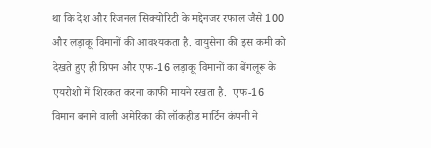था कि देश और रिजनल सिक्योरिटी के मद्देनजर रफाल जैसे 100 और लड़ाकू विमानों की आवश्यकता है. वायुसेना की इस कमी को देखते हुए ही ग्रिपन और एफ-16 लड़ाकू विमानों का बेंगलूरू के एयरोशो में शिरकत करना काफी मायने रखता है.  एफ-16 विमान बनाने वाली अमेरिका की लॉकहीड मार्टिन कंपनी ने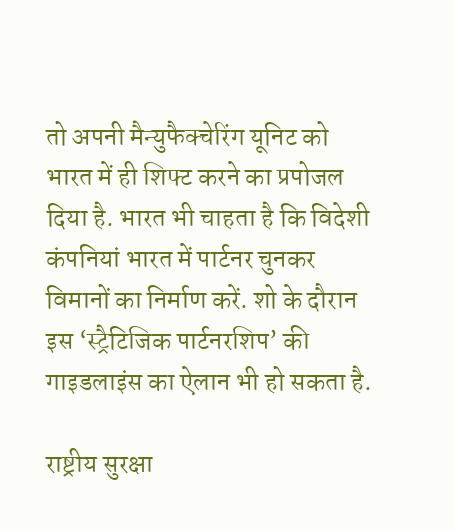तो अपनी मैन्युफैक्चेरिंग यूनिट को भारत में ही शिफ्ट करने का प्रपोजल दिया है. भारत भी चाहता है कि विदेशी कंपनियां भारत में पार्टनर चुनकर विमानों का निर्माण करें. शो के दौरान इस ‘स्ट्रैटिजिक पार्टनरशिप’ की गाइडलाइंस का ऐलान भी हो सकता है.

राष्ट्रीय सुरक्षा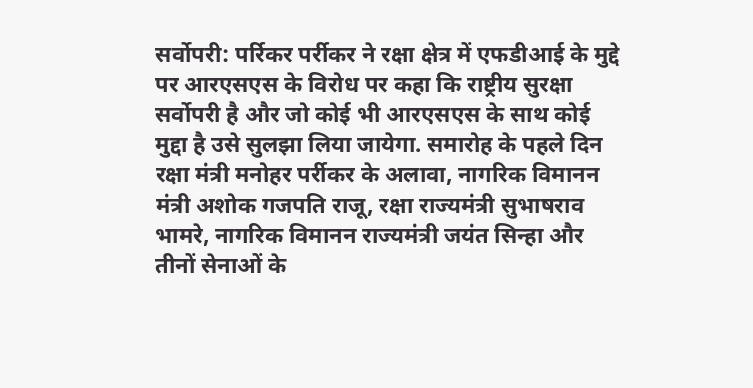सर्वोपरी: पर्रिकर पर्रीकर ने रक्षा क्षेत्र में एफडीआई के मुद्दे पर आरएसएस के विरोध पर कहा कि राष्ट्रीय सुरक्षा सर्वोपरी है और जो कोई भी आरएसएस के साथ कोई मुद्दा है उसे सुलझा लिया जायेगा. समारोह के पहले दिन रक्षा मंत्री मनोहर पर्रीकर के अलावा, नागरिक विमानन मंत्री अशोक गजपति राजू, रक्षा राज्यमंत्री सुभाषराव भामरे, नागरिक विमानन राज्यमंत्री जयंत सिन्हा और तीनों सेनाओं के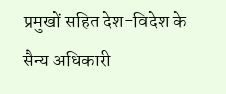प्रमुखों सहित देश-विदेश के सैन्य अधिकारी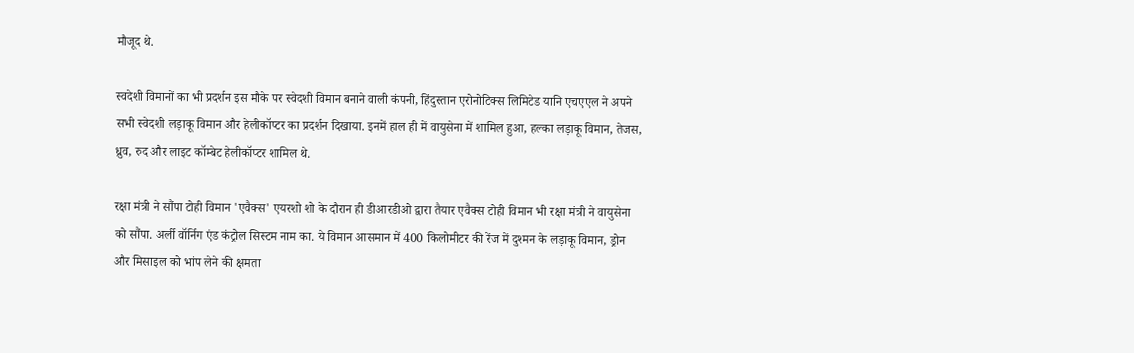मौजूद थे.

स्वदेशी विमानों का भी प्रदर्शन इस मौके पर स्वेदशी विमान बनाने वाली कंपनी, हिंदुस्तान एरोनोटिक्स लिमिटेड यानि एचएएल ने अपने सभी स्वेदशी लड़ाकू विमान और हेलीकॉप्टर का प्रदर्शन दिखाया. इनमें हाल ही में वायुसेना में शामिल हुआ, हल्का लड़ाकू विमान, तेजस, ध्रुव, रुद और लाइट कॉम्बेट हेलीकॉप्टर शामिल थे.

रक्षा मंत्री ने सौंपा टोही विमान 'एवैक्स' एयरशो शो के दौरान ही डीआरडीओ द्वारा तैयार एवैक्स टोही विमान भी रक्षा मंत्री ने वायुसेना को सौंपा. अर्ली वॉर्निग एंड कंट्रोल सिस्टम नाम का. ये विमान आसमान में 400 किलोमीटर की रेंज में दुश्मन के लड़ाकू विमान, ड्रोन और मिसाइल को भांप लेने की क्षमता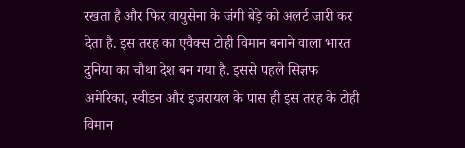रखता है और फिर वायुसेना के जंगी बेड़े को अलर्ट जारी कर देता है. इस तरह का एवैक्स टोही विमान बनाने वाला भारत दुनिया का चौथा देश बन गया है. इससे पहले सिज्ञफ अमेरिका, स्वीडन और इजरायल के पास ही इस तरह के टोही विमान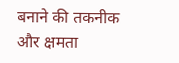बनाने की तकनीक और क्षमता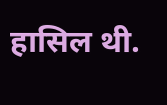हासिल थी.